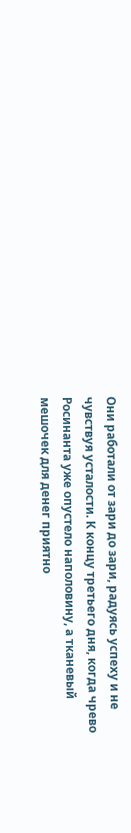Они работали от зари до зари, радуясь успеху и не чувствуя усталости. К концу третьего дня, когда чрево Росинанта уже опустело наполовину, а тканевый мешочек для денег приятно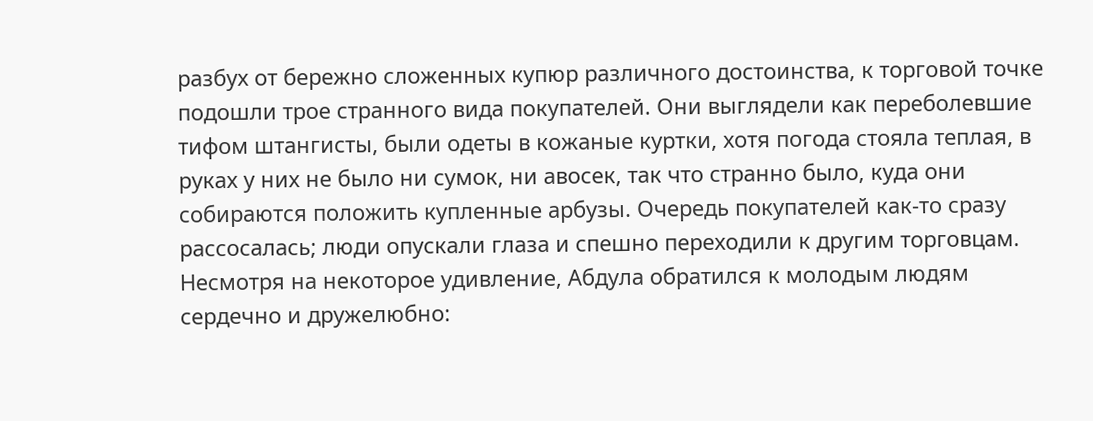разбух от бережно сложенных купюр различного достоинства, к торговой точке подошли трое странного вида покупателей. Они выглядели как переболевшие тифом штангисты, были одеты в кожаные куртки, хотя погода стояла теплая, в руках у них не было ни сумок, ни авосек, так что странно было, куда они собираются положить купленные арбузы. Очередь покупателей как-то сразу рассосалась; люди опускали глаза и спешно переходили к другим торговцам. Несмотря на некоторое удивление, Абдула обратился к молодым людям сердечно и дружелюбно: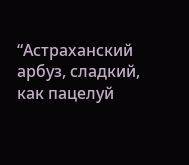“Астраханский арбуз, сладкий, как пацелуй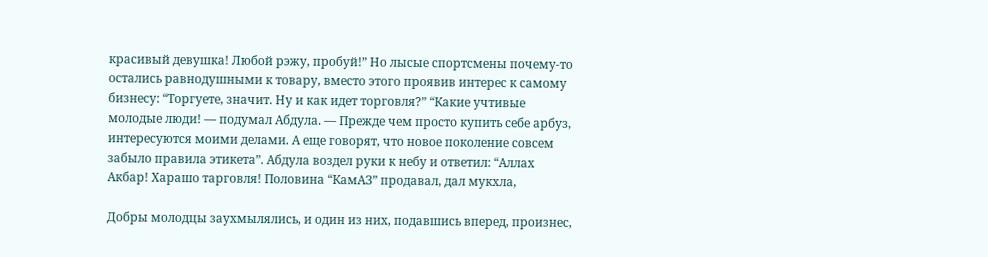красивый девушка! Любой рэжу, пробуй!” Но лысые спортсмены почему-то остались равнодушными к товару, вместо этого проявив интерес к самому бизнесу: “Торгуете, значит. Ну и как идет торговля?” “Какие учтивые молодые люди! — подумал Абдула. — Прежде чем просто купить себе арбуз, интересуются моими делами. А еще говорят, что новое поколение совсем забыло правила этикета”. Абдула воздел руки к небу и ответил: “Аллах Акбар! Харашо тарговля! Половина “КамАЗ” продавал, дал мукхла,

Добры молодцы заухмылялись, и один из них, подавшись вперед, произнес,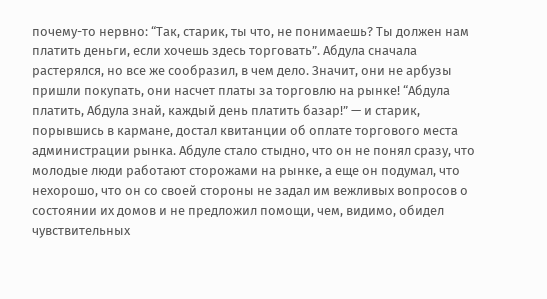почему-то нервно: “Так, старик, ты что, не понимаешь? Ты должен нам платить деньги, если хочешь здесь торговать”. Абдула сначала растерялся, но все же сообразил, в чем дело. Значит, они не арбузы пришли покупать, они насчет платы за торговлю на рынке! “Абдула платить, Абдула знай, каждый день платить базар!” — и старик, порывшись в кармане, достал квитанции об оплате торгового места администрации рынка. Абдуле стало стыдно, что он не понял сразу, что молодые люди работают сторожами на рынке, а еще он подумал, что нехорошо, что он со своей стороны не задал им вежливых вопросов о состоянии их домов и не предложил помощи, чем, видимо, обидел чувствительных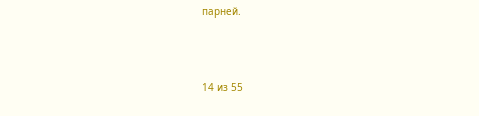парней.



14 из 55